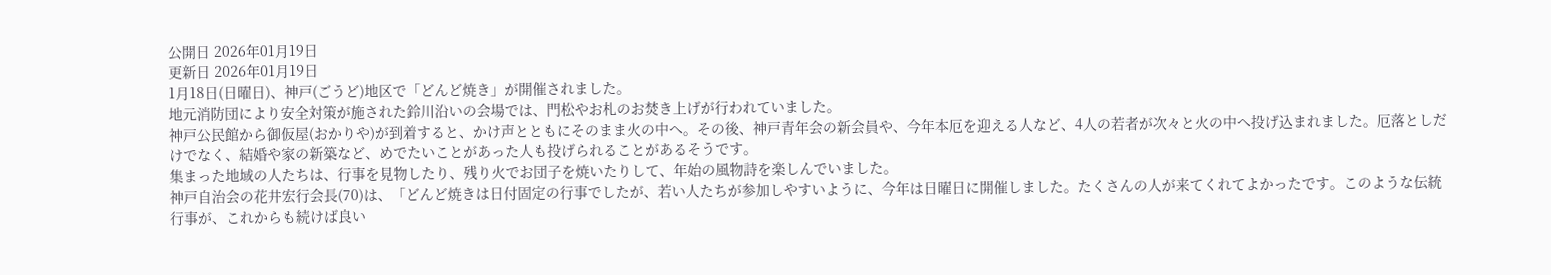公開日 2026年01月19日
更新日 2026年01月19日
1月18日(日曜日)、神戸(ごうど)地区で「どんど焼き」が開催されました。
地元消防団により安全対策が施された鈴川沿いの会場では、門松やお札のお焚き上げが行われていました。
神戸公民館から御仮屋(おかりや)が到着すると、かけ声とともにそのまま火の中へ。その後、神戸青年会の新会員や、今年本厄を迎える人など、4人の若者が次々と火の中へ投げ込まれました。厄落としだけでなく、結婚や家の新築など、めでたいことがあった人も投げられることがあるそうです。
集まった地域の人たちは、行事を見物したり、残り火でお団子を焼いたりして、年始の風物詩を楽しんでいました。
神戸自治会の花井宏行会長(70)は、「どんど焼きは日付固定の行事でしたが、若い人たちが参加しやすいように、今年は日曜日に開催しました。たくさんの人が来てくれてよかったです。このような伝統行事が、これからも続けば良い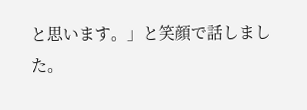と思います。」と笑顔で話しました。